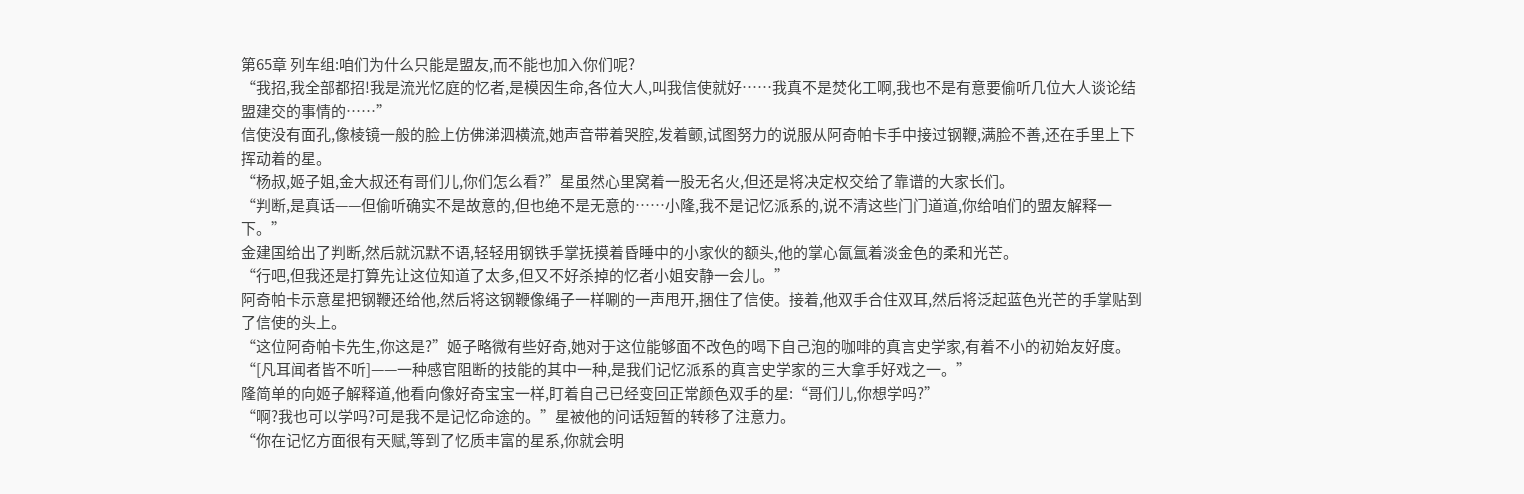第65章 列车组:咱们为什么只能是盟友,而不能也加入你们呢?
“我招,我全部都招!我是流光忆庭的忆者,是模因生命,各位大人,叫我信使就好……我真不是焚化工啊,我也不是有意要偷听几位大人谈论结盟建交的事情的……”
信使没有面孔,像棱镜一般的脸上仿佛涕泗横流,她声音带着哭腔,发着颤,试图努力的说服从阿奇帕卡手中接过钢鞭,满脸不善,还在手里上下挥动着的星。
“杨叔,姬子姐,金大叔还有哥们儿,你们怎么看?”星虽然心里窝着一股无名火,但还是将决定权交给了靠谱的大家长们。
“判断,是真话——但偷听确实不是故意的,但也绝不是无意的……小隆,我不是记忆派系的,说不清这些门门道道,你给咱们的盟友解释一下。”
金建国给出了判断,然后就沉默不语,轻轻用钢铁手掌抚摸着昏睡中的小家伙的额头,他的掌心氤氲着淡金色的柔和光芒。
“行吧,但我还是打算先让这位知道了太多,但又不好杀掉的忆者小姐安静一会儿。”
阿奇帕卡示意星把钢鞭还给他,然后将这钢鞭像绳子一样唰的一声甩开,捆住了信使。接着,他双手合住双耳,然后将泛起蓝色光芒的手掌贴到了信使的头上。
“这位阿奇帕卡先生,你这是?”姬子略微有些好奇,她对于这位能够面不改色的喝下自己泡的咖啡的真言史学家,有着不小的初始友好度。
“[凡耳闻者皆不听]——一种感官阻断的技能的其中一种,是我们记忆派系的真言史学家的三大拿手好戏之一。”
隆简单的向姬子解释道,他看向像好奇宝宝一样,盯着自己已经变回正常颜色双手的星:“哥们儿,你想学吗?”
“啊?我也可以学吗?可是我不是记忆命途的。”星被他的问话短暂的转移了注意力。
“你在记忆方面很有天赋,等到了忆质丰富的星系,你就会明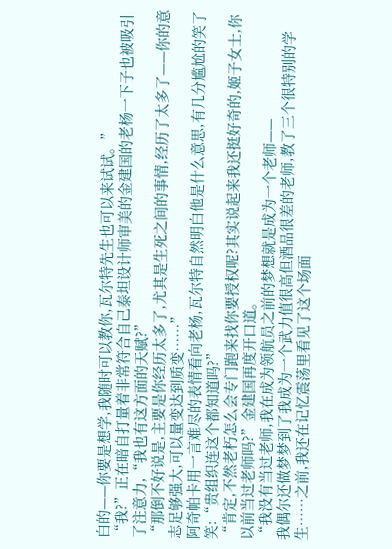白的——你要是想学,我随时可以教你,瓦尔特先生也可以来试试。”
“我?”正在暗自打量着非常符合自己泰坦设计师审美的金建国的老杨一下子也被吸引了注意力,“我也有这方面的天赋?”
“那倒不好说是,主要是你经历太多了,尤其是生死之间的事情,经历了太多了——你的意志足够强大,可以量变达到质变……”
阿奇帕卡用一言难尽的表情看向老杨,瓦尔特自然明白他是什么意思,有几分尴尬的笑了笑:“贵组织连这个都知道吗?”
“肯定,不然老朽怎么会专门跑来找你要授权呢?其实说起来我还挺好奇的,姬子女士,你以前当过老师吗?”金建国再度开口道。
“我没有当过老师,我在成为领航员之前的梦想就是成为一个老师——
我偶尔还做梦梦到了我成为一个武力值很高但酒品很差的老师,教了三个很特别的学生……之前,我还在记忆震荡里看见了这个场面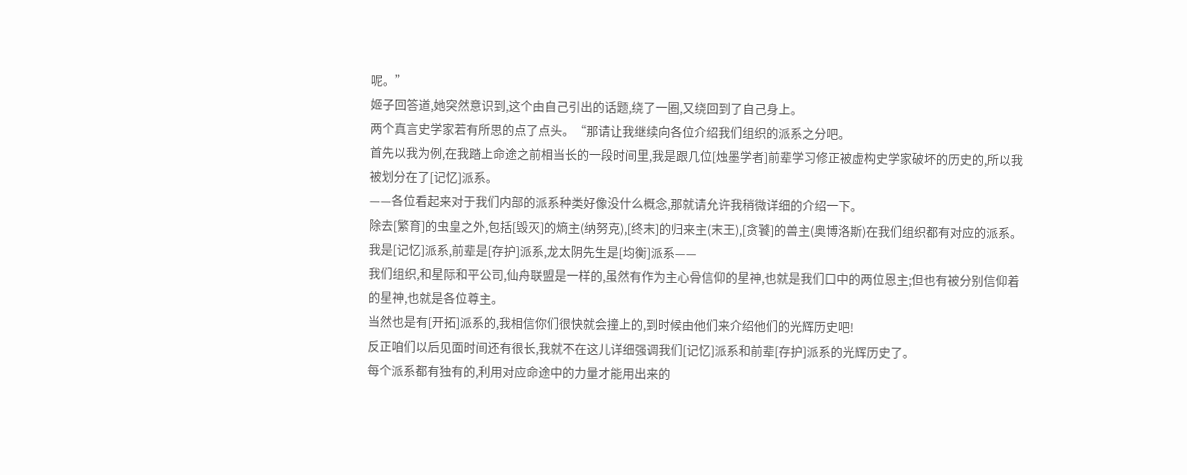呢。”
姬子回答道,她突然意识到,这个由自己引出的话题,绕了一圈,又绕回到了自己身上。
两个真言史学家若有所思的点了点头。“那请让我继续向各位介绍我们组织的派系之分吧。
首先以我为例,在我踏上命途之前相当长的一段时间里,我是跟几位[烛墨学者]前辈学习修正被虚构史学家破坏的历史的,所以我被划分在了[记忆]派系。
——各位看起来对于我们内部的派系种类好像没什么概念,那就请允许我稍微详细的介绍一下。
除去[繁育]的虫皇之外,包括[毁灭]的熵主(纳努克),[终末]的归来主(末王),[贪饕]的兽主(奥博洛斯)在我们组织都有对应的派系。
我是[记忆]派系,前辈是[存护]派系,龙太阴先生是[均衡]派系——
我们组织,和星际和平公司,仙舟联盟是一样的,虽然有作为主心骨信仰的星神,也就是我们口中的两位恩主;但也有被分别信仰着的星神,也就是各位尊主。
当然也是有[开拓]派系的,我相信你们很快就会撞上的,到时候由他们来介绍他们的光辉历史吧!
反正咱们以后见面时间还有很长,我就不在这儿详细强调我们[记忆]派系和前辈[存护]派系的光辉历史了。
每个派系都有独有的,利用对应命途中的力量才能用出来的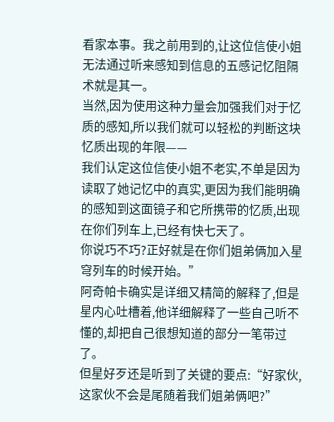看家本事。我之前用到的,让这位信使小姐无法通过听来感知到信息的五感记忆阻隔术就是其一。
当然,因为使用这种力量会加强我们对于忆质的感知,所以我们就可以轻松的判断这块忆质出现的年限——
我们认定这位信使小姐不老实,不单是因为读取了她记忆中的真实,更因为我们能明确的感知到这面镜子和它所携带的忆质,出现在你们列车上,已经有快七天了。
你说巧不巧?正好就是在你们姐弟俩加入星穹列车的时候开始。”
阿奇帕卡确实是详细又精简的解释了,但是星内心吐槽着,他详细解释了一些自己听不懂的,却把自己很想知道的部分一笔带过了。
但星好歹还是听到了关键的要点:“好家伙,这家伙不会是尾随着我们姐弟俩吧?”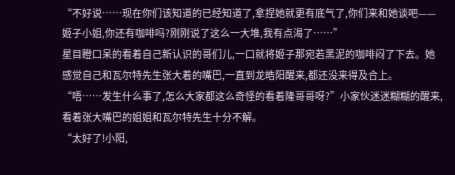“不好说……现在你们该知道的已经知道了,拿捏她就更有底气了,你们来和她谈吧——姬子小姐,你还有咖啡吗?刚刚说了这么一大堆,我有点渴了……”
星目瞪口呆的看着自己新认识的哥们儿,一口就将姬子那宛若黑泥的咖啡闷了下去。她感觉自己和瓦尔特先生张大着的嘴巴,一直到龙皓阳醒来,都还没来得及合上。
“唔……发生什么事了,怎么大家都这么奇怪的看着隆哥哥呀?”小家伙迷迷糊糊的醒来,看着张大嘴巴的姐姐和瓦尔特先生十分不解。
“太好了!小阳,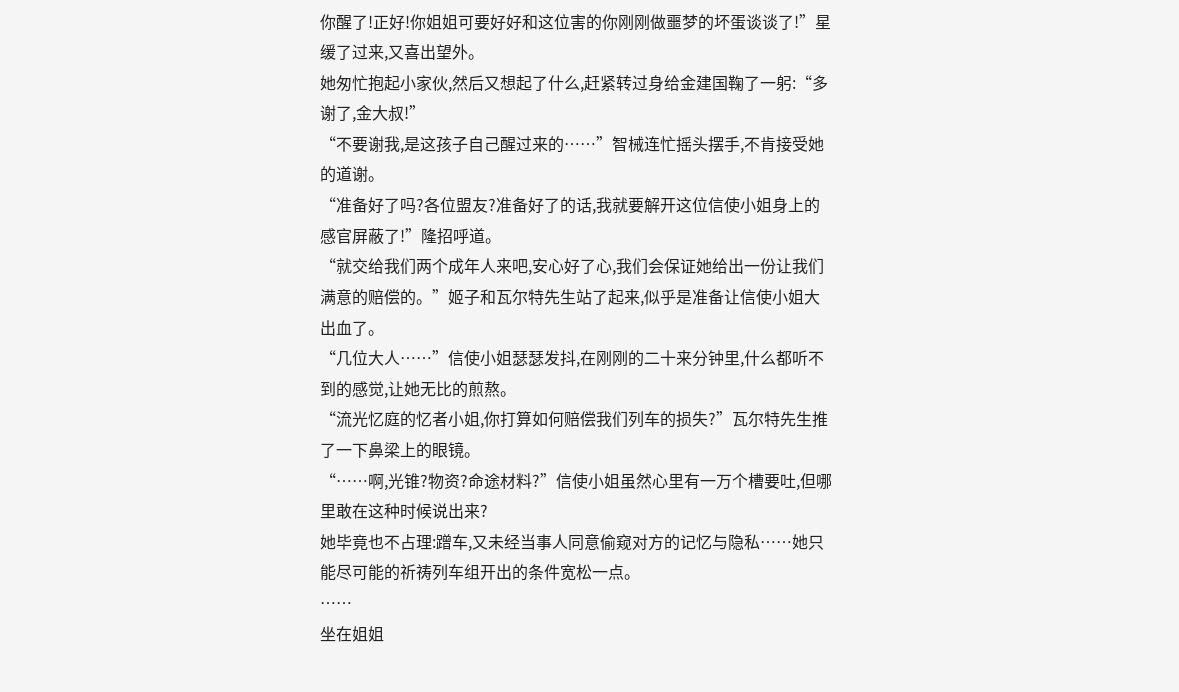你醒了!正好!你姐姐可要好好和这位害的你刚刚做噩梦的坏蛋谈谈了!”星缓了过来,又喜出望外。
她匆忙抱起小家伙,然后又想起了什么,赶紧转过身给金建国鞠了一躬:“多谢了,金大叔!”
“不要谢我,是这孩子自己醒过来的……”智械连忙摇头摆手,不肯接受她的道谢。
“准备好了吗?各位盟友?准备好了的话,我就要解开这位信使小姐身上的感官屏蔽了!”隆招呼道。
“就交给我们两个成年人来吧,安心好了心,我们会保证她给出一份让我们满意的赔偿的。”姬子和瓦尔特先生站了起来,似乎是准备让信使小姐大出血了。
“几位大人……”信使小姐瑟瑟发抖,在刚刚的二十来分钟里,什么都听不到的感觉,让她无比的煎熬。
“流光忆庭的忆者小姐,你打算如何赔偿我们列车的损失?”瓦尔特先生推了一下鼻梁上的眼镜。
“……啊,光锥?物资?命途材料?”信使小姐虽然心里有一万个槽要吐,但哪里敢在这种时候说出来?
她毕竟也不占理:蹭车,又未经当事人同意偷窥对方的记忆与隐私……她只能尽可能的祈祷列车组开出的条件宽松一点。
……
坐在姐姐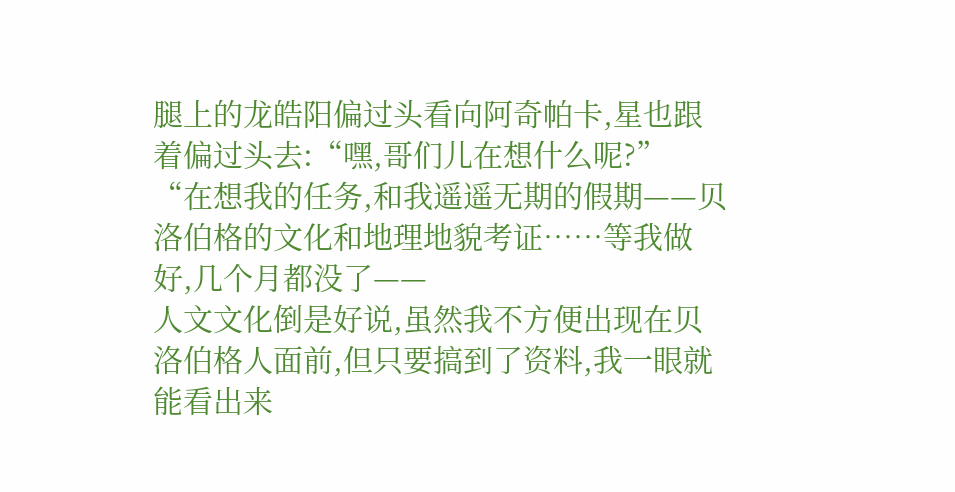腿上的龙皓阳偏过头看向阿奇帕卡,星也跟着偏过头去:“嘿,哥们儿在想什么呢?”
“在想我的任务,和我遥遥无期的假期——贝洛伯格的文化和地理地貌考证……等我做好,几个月都没了——
人文文化倒是好说,虽然我不方便出现在贝洛伯格人面前,但只要搞到了资料,我一眼就能看出来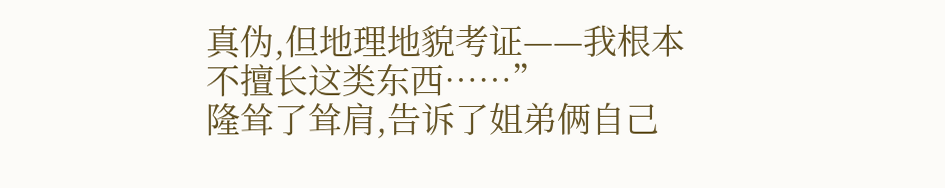真伪,但地理地貌考证——我根本不擅长这类东西……”
隆耸了耸肩,告诉了姐弟俩自己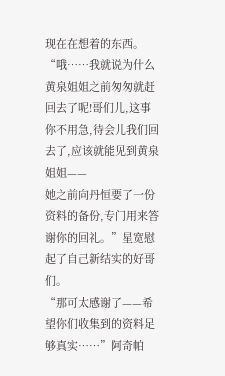现在在想着的东西。
“哦……我就说为什么黄泉姐姐之前匆匆就赶回去了呢!哥们儿,这事你不用急,待会儿我们回去了,应该就能见到黄泉姐姐——
她之前向丹恒要了一份资料的备份,专门用来答谢你的回礼。”星宽慰起了自己新结实的好哥们。
“那可太感谢了——希望你们收集到的资料足够真实……”阿奇帕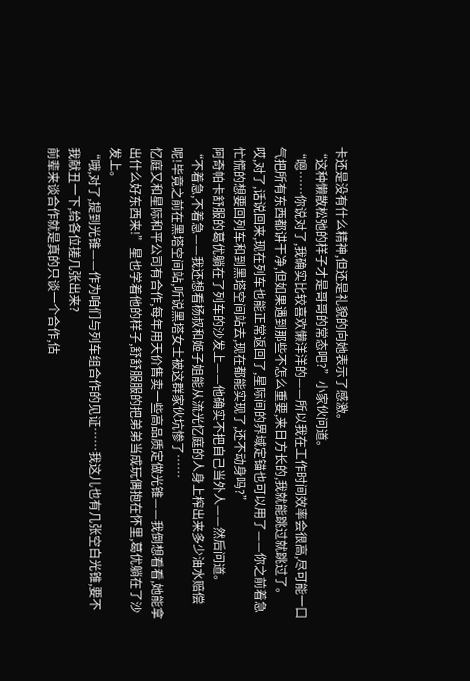卡还是没有什么精神,但还是礼貌的向她表示了感激。
“这种懒散松弛的样子才是哥哥的常态吧?”小家伙问道。
“嗯……你说对了,我确实比较喜欢懒洋洋的——所以我在工作时间效率会很高,尽可能一口气把所有东西都讲干净,但如果遇到那些不怎么重要,来日方长的,我就能跳过就跳过了。
哎,对了,话说回来,现在列车也能正常返回了,星际间的界域定锚也可以用了——你之前着急忙慌的想要回列车和到黑塔空间站去,现在都能实现了,还不动身吗?”
阿奇帕卡舒服的葛优躺在了列车的沙发上——他确实不把自己当外人——然后问道。
“不着急,不着急——我还想看杨叔和姬子姐能从流光忆庭的人身上榨出来多少油水赔偿呢!毕竟之前在黑塔空间站,听说黑塔女士被这群家伙坑惨了……
忆庭又和星际和平公司有合作,每年用天价售卖一些高品质定做光锥——我倒想看看,她能拿出什么好东西来!”星也学着他的样子,舒舒服服的把弟弟当成玩偶抱在怀里,葛优躺在了沙发上。
“哦,对了,提到光锥——作为咱们与列车组合作的见证……我这儿也有几张空白光锥,要不我献丑一下,给各位搓几张出来?
前辈来谈合作就是真的只谈一个合作,估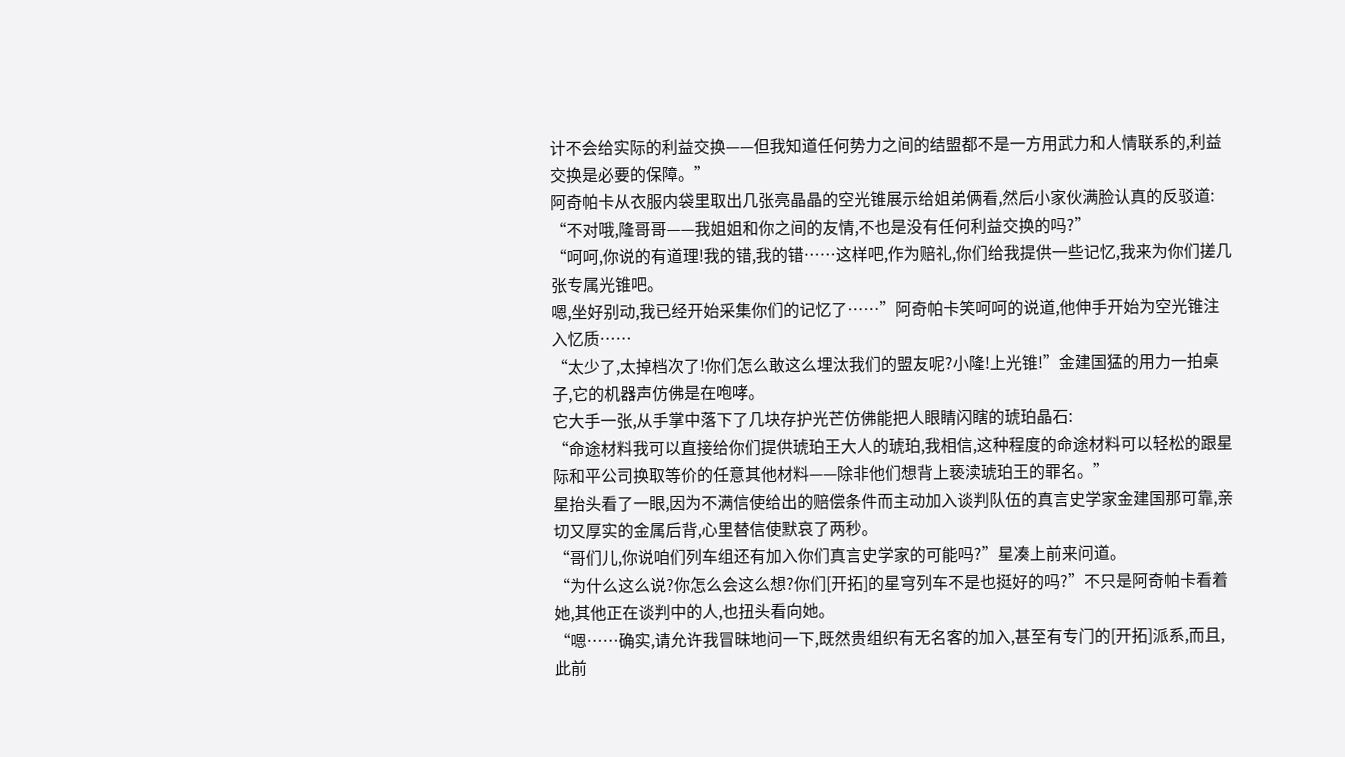计不会给实际的利益交换——但我知道任何势力之间的结盟都不是一方用武力和人情联系的,利益交换是必要的保障。”
阿奇帕卡从衣服内袋里取出几张亮晶晶的空光锥展示给姐弟俩看,然后小家伙满脸认真的反驳道:
“不对哦,隆哥哥——我姐姐和你之间的友情,不也是没有任何利益交换的吗?”
“呵呵,你说的有道理!我的错,我的错……这样吧,作为赔礼,你们给我提供一些记忆,我来为你们搓几张专属光锥吧。
嗯,坐好别动,我已经开始采集你们的记忆了……”阿奇帕卡笑呵呵的说道,他伸手开始为空光锥注入忆质……
“太少了,太掉档次了!你们怎么敢这么埋汰我们的盟友呢?小隆!上光锥!”金建国猛的用力一拍桌子,它的机器声仿佛是在咆哮。
它大手一张,从手掌中落下了几块存护光芒仿佛能把人眼睛闪瞎的琥珀晶石:
“命途材料我可以直接给你们提供琥珀王大人的琥珀,我相信,这种程度的命途材料可以轻松的跟星际和平公司换取等价的任意其他材料——除非他们想背上亵渎琥珀王的罪名。”
星抬头看了一眼,因为不满信使给出的赔偿条件而主动加入谈判队伍的真言史学家金建国那可靠,亲切又厚实的金属后背,心里替信使默哀了两秒。
“哥们儿,你说咱们列车组还有加入你们真言史学家的可能吗?”星凑上前来问道。
“为什么这么说?你怎么会这么想?你们[开拓]的星穹列车不是也挺好的吗?”不只是阿奇帕卡看着她,其他正在谈判中的人,也扭头看向她。
“嗯……确实,请允许我冒昧地问一下,既然贵组织有无名客的加入,甚至有专门的[开拓]派系,而且,此前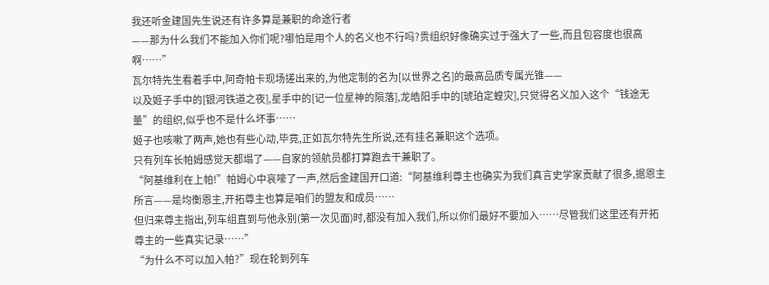我还听金建国先生说还有许多算是兼职的命途行者
——那为什么我们不能加入你们呢?哪怕是用个人的名义也不行吗?贵组织好像确实过于强大了一些,而且包容度也很高啊……”
瓦尔特先生看着手中,阿奇帕卡现场搓出来的,为他定制的名为[以世界之名]的最高品质专属光锥——
以及姬子手中的[银河铁道之夜],星手中的[记一位星神的陨落],龙皓阳手中的[琥珀定蝗灾],只觉得名义加入这个“钱途无量”的组织,似乎也不是什么坏事……
姬子也咳嗽了两声,她也有些心动,毕竟,正如瓦尔特先生所说,还有挂名兼职这个选项。
只有列车长帕姆感觉天都塌了——自家的领航员都打算跑去干兼职了。
“阿基维利在上帕!”帕姆心中哀嚎了一声,然后金建国开口道:“阿基维利尊主也确实为我们真言史学家贡献了很多,据恩主所言——是均衡恩主,开拓尊主也算是咱们的盟友和成员……
但归来尊主指出,列车组直到与他永别(第一次见面)时,都没有加入我们,所以你们最好不要加入……尽管我们这里还有开拓尊主的一些真实记录……”
“为什么不可以加入帕?”现在轮到列车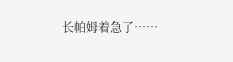长帕姆着急了……